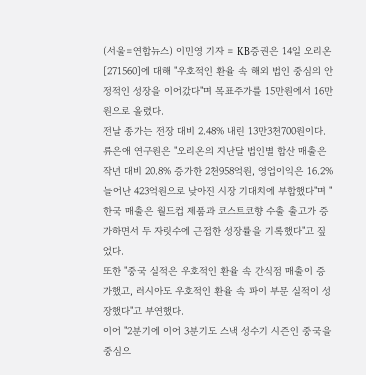(서울=연합뉴스) 이민영 기자 = KB증권은 14일 오리온[271560]에 대해 "우호적인 환율 속 해외 법인 중심의 안정적인 성장을 이어갔다"며 목표주가를 15만원에서 16만원으로 올렸다.
전날 종가는 전장 대비 2.48% 내린 13만3천700원이다.
류은애 연구원은 "오리온의 지난달 법인별 합산 매출은 작년 대비 20.8% 증가한 2천958억원, 영업이익은 16.2% 늘어난 423억원으로 낮아진 시장 기대치에 부합했다"며 "한국 매출은 월드컵 제품과 코스트코향 수출 출고가 증가하면서 두 자릿수에 근접한 성장률을 기록했다"고 짚었다.
또한 "중국 실적은 우호적인 환율 속 간식점 매출이 증가했고, 러시아도 우호적인 환율 속 파이 부문 실적이 성장했다"고 부연했다.
이어 "2분기에 이어 3분기도 스낵 성수기 시즌인 중국을 중심으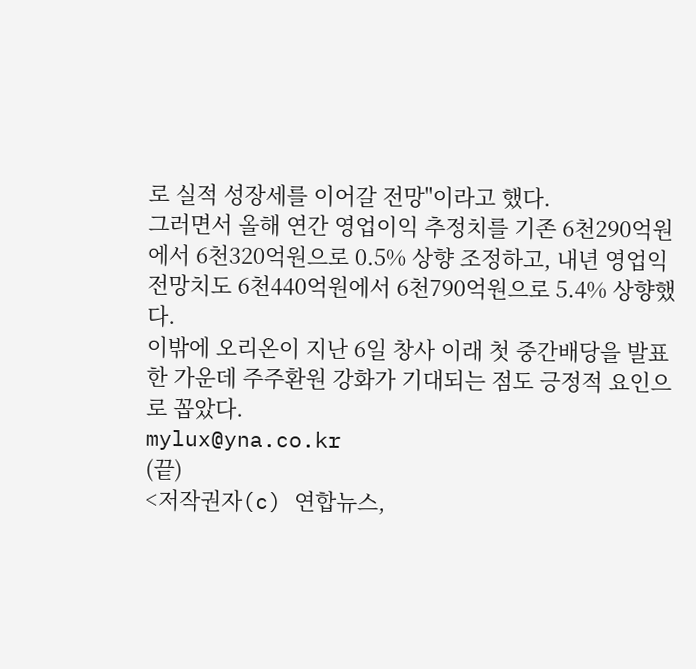로 실적 성장세를 이어갈 전망"이라고 했다.
그러면서 올해 연간 영업이익 추정치를 기존 6천290억원에서 6천320억원으로 0.5% 상향 조정하고, 내년 영업익 전망치도 6천440억원에서 6천790억원으로 5.4% 상향했다.
이밖에 오리온이 지난 6일 창사 이래 첫 중간배당을 발표한 가운데 주주환원 강화가 기대되는 점도 긍정적 요인으로 꼽았다.
mylux@yna.co.kr
(끝)
<저작권자(c) 연합뉴스,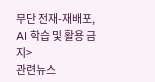무단 전재-재배포, AI 학습 및 활용 금지>
관련뉴스